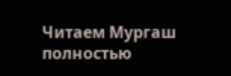Читаем Мургаш полностью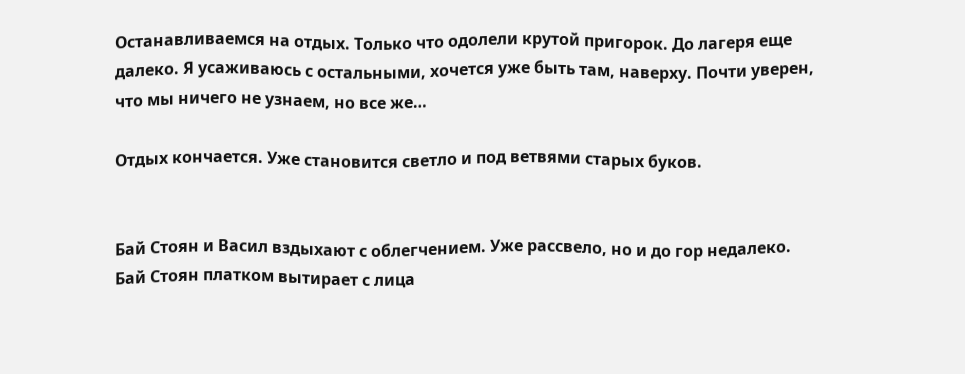Останавливаемся на отдых. Только что одолели крутой пригорок. До лагеря еще далеко. Я усаживаюсь с остальными, хочется уже быть там, наверху. Почти уверен, что мы ничего не узнаем, но все же…

Отдых кончается. Уже становится светло и под ветвями старых буков.


Бай Стоян и Васил вздыхают с облегчением. Уже рассвело, но и до гор недалеко. Бай Стоян платком вытирает с лица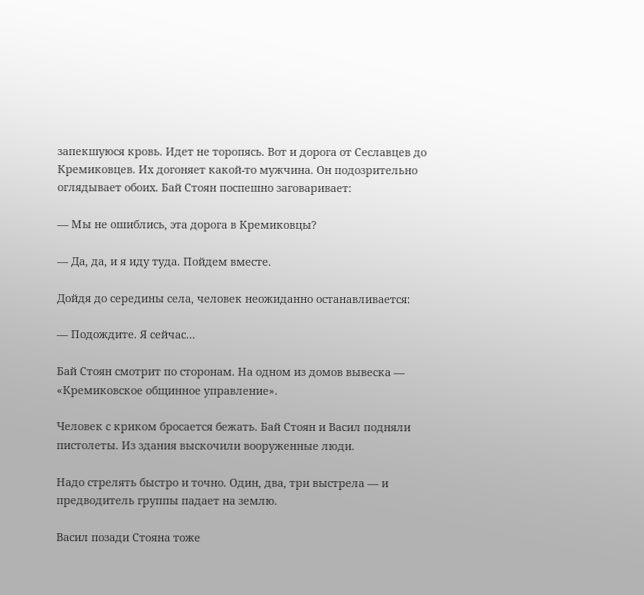запекшуюся кровь. Идет не торопясь. Вот и дорога от Сеславцев до Кремиковцев. Их догоняет какой-то мужчина. Он подозрительно оглядывает обоих. Бай Стоян поспешно заговаривает:

— Мы не ошиблись, эта дорога в Кремиковцы?

— Да, да, и я иду туда. Пойдем вместе.

Дойдя до середины села, человек неожиданно останавливается:

— Подождите. Я сейчас…

Бай Стоян смотрит по сторонам. На одном из домов вывеска — «Кремиковское общинное управление».

Человек с криком бросается бежать. Бай Стоян и Васил подняли пистолеты. Из здания выскочили вооруженные люди.

Надо стрелять быстро и точно. Один, два, три выстрела — и предводитель группы падает на землю.

Васил позади Стояна тоже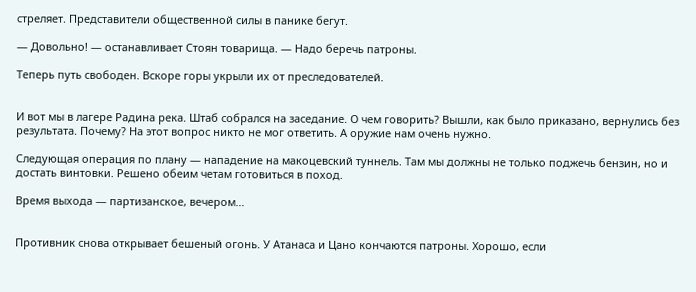стреляет. Представители общественной силы в панике бегут.

— Довольно! — останавливает Стоян товарища. — Надо беречь патроны.

Теперь путь свободен. Вскоре горы укрыли их от преследователей.


И вот мы в лагере Радина река. Штаб собрался на заседание. О чем говорить? Вышли, как было приказано, вернулись без результата. Почему? На этот вопрос никто не мог ответить. А оружие нам очень нужно.

Следующая операция по плану — нападение на макоцевский туннель. Там мы должны не только поджечь бензин, но и достать винтовки. Решено обеим четам готовиться в поход.

Время выхода — партизанское, вечером…


Противник снова открывает бешеный огонь. У Атанаса и Цано кончаются патроны. Хорошо, если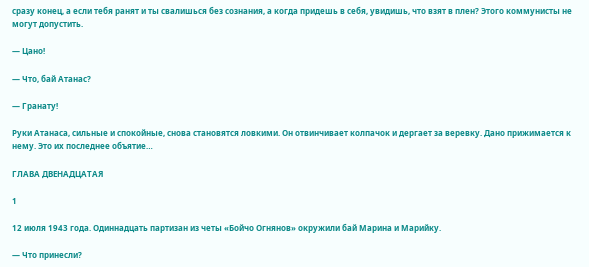сразу конец, а если тебя ранят и ты свалишься без сознания, а когда придешь в себя, увидишь, что взят в плен? Этого коммунисты не могут допустить.

— Цано!

— Что, бай Атанас?

— Гранату!

Руки Атанаса, сильные и спокойные, снова становятся ловкими. Он отвинчивает колпачок и дергает за веревку. Дано прижимается к нему. Это их последнее объятие…

ГЛАВА ДВЕНАДЦАТАЯ

1

12 июля 1943 года. Одиннадцать партизан из четы «Бойчо Огнянов» окружили бай Марина и Марийку.

— Что принесли?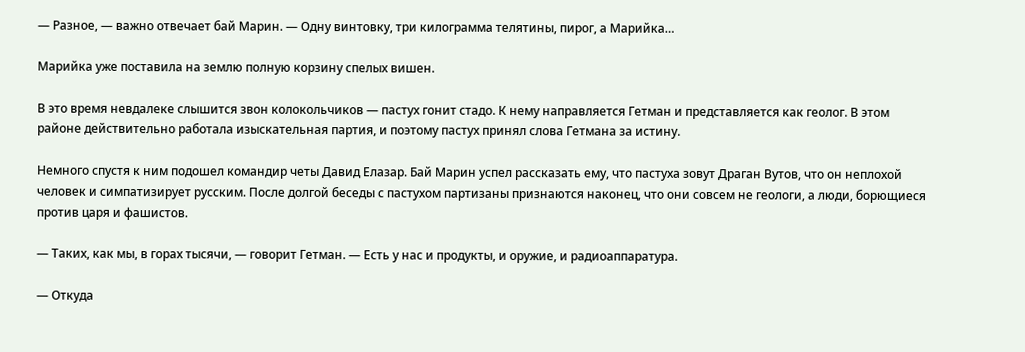— Разное, — важно отвечает бай Марин. — Одну винтовку, три килограмма телятины, пирог, а Марийка…

Марийка уже поставила на землю полную корзину спелых вишен.

В это время невдалеке слышится звон колокольчиков — пастух гонит стадо. К нему направляется Гетман и представляется как геолог. В этом районе действительно работала изыскательная партия, и поэтому пастух принял слова Гетмана за истину.

Немного спустя к ним подошел командир четы Давид Елазар. Бай Марин успел рассказать ему, что пастуха зовут Драган Вутов, что он неплохой человек и симпатизирует русским. После долгой беседы с пастухом партизаны признаются наконец, что они совсем не геологи, а люди, борющиеся против царя и фашистов.

— Таких, как мы, в горах тысячи, — говорит Гетман. — Есть у нас и продукты, и оружие, и радиоаппаратура.

— Откуда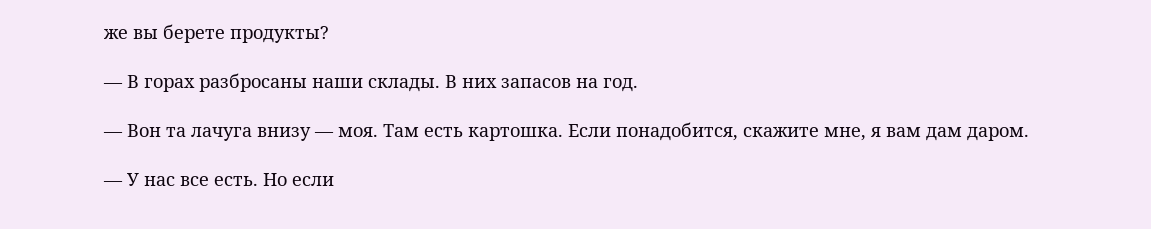же вы берете продукты?

— В горах разбросаны наши склады. В них запасов на год.

— Вон та лачуга внизу — моя. Там есть картошка. Если понадобится, скажите мне, я вам дам даром.

— У нас все есть. Но если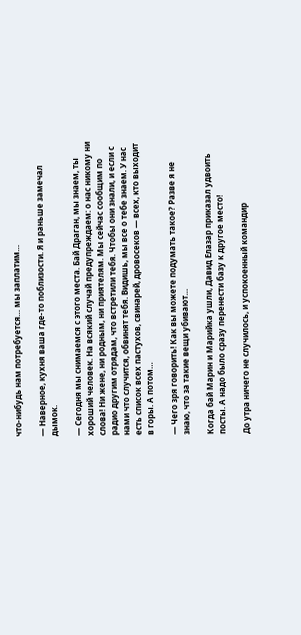что-нибудь нам потребуется… мы заплатим…

— Наверное, кухня ваша где-то поблизости. Я и раньше замечал дымок.

— Сегодня мы снимаемся с этого места. Бай Драган, мы знаем, ты хороший человек. На всякий случай предупреждаем: о нас никому ни слова! Ни жене, ни родным, ни приятелям. Мы сейчас сообщим по радио другим отрядам, что встретили тебя. Чтобы они знали, и если с нами что случится, обвинят тебя. Видишь, мы все о тебе знаем. У нас есть список всех пастухов, свинарей, дровосеков — всех, кто выходит в горы. А потом…

— Чего зря говорить! Как вы можете подумать такое? Разве я не знаю, что за такие вещи убивают…

Когда бай Марин и Марийка ушли, Давид Елазар приказал удвоить посты. А надо было сразу перенести базу к другое место!

До утра ничего не случилось, и успокоенный командир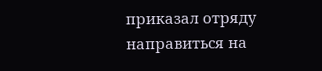приказал отряду направиться на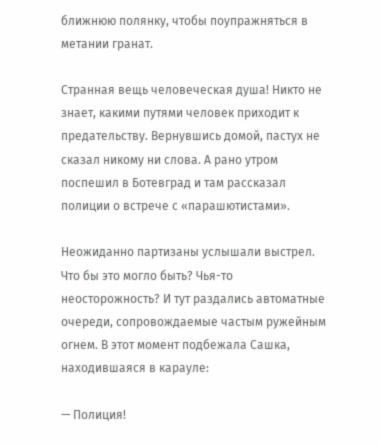ближнюю полянку, чтобы поупражняться в метании гранат.

Странная вещь человеческая душа! Никто не знает, какими путями человек приходит к предательству. Вернувшись домой, пастух не сказал никому ни слова. А рано утром поспешил в Ботевград и там рассказал полиции о встрече с «парашютистами».

Неожиданно партизаны услышали выстрел. Что бы это могло быть? Чья-то неосторожность? И тут раздались автоматные очереди, сопровождаемые частым ружейным огнем. В этот момент подбежала Сашка, находившаяся в карауле:

— Полиция!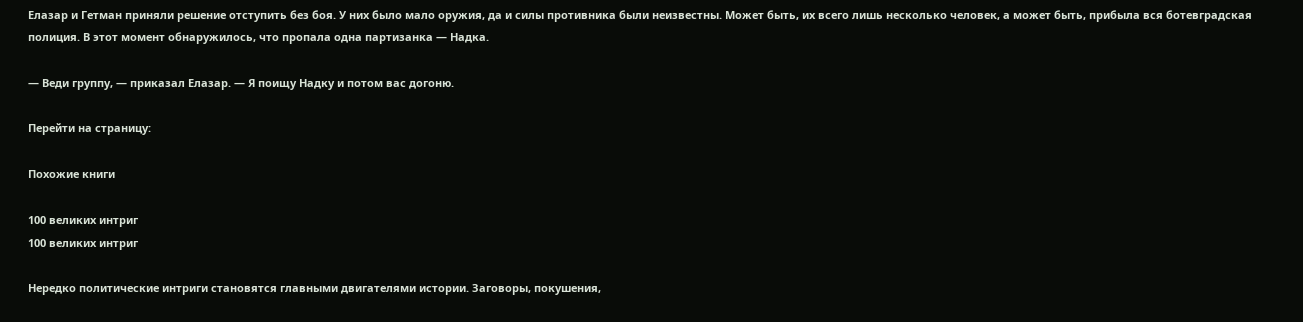Елазар и Гетман приняли решение отступить без боя. У них было мало оружия, да и силы противника были неизвестны. Может быть, их всего лишь несколько человек, а может быть, прибыла вся ботевградская полиция. В этот момент обнаружилось, что пропала одна партизанка — Надка.

— Веди группу, — приказал Елазар. — Я поищу Надку и потом вас догоню.

Перейти на страницу:

Похожие книги

100 великих интриг
100 великих интриг

Нередко политические интриги становятся главными двигателями истории. Заговоры, покушения,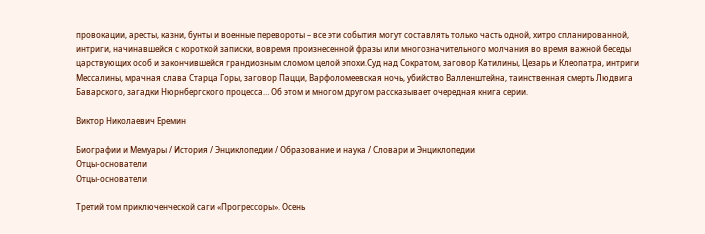провокации, аресты, казни, бунты и военные перевороты – все эти события могут составлять только часть одной, хитро спланированной, интриги, начинавшейся с короткой записки, вовремя произнесенной фразы или многозначительного молчания во время важной беседы царствующих особ и закончившейся грандиозным сломом целой эпохи.Суд над Сократом, заговор Катилины, Цезарь и Клеопатра, интриги Мессалины, мрачная слава Старца Горы, заговор Пацци, Варфоломеевская ночь, убийство Валленштейна, таинственная смерть Людвига Баварского, загадки Нюрнбергского процесса… Об этом и многом другом рассказывает очередная книга серии.

Виктор Николаевич Еремин

Биографии и Мемуары / История / Энциклопедии / Образование и наука / Словари и Энциклопедии
Отцы-основатели
Отцы-основатели

Третий том приключенческой саги «Прогрессоры». Осень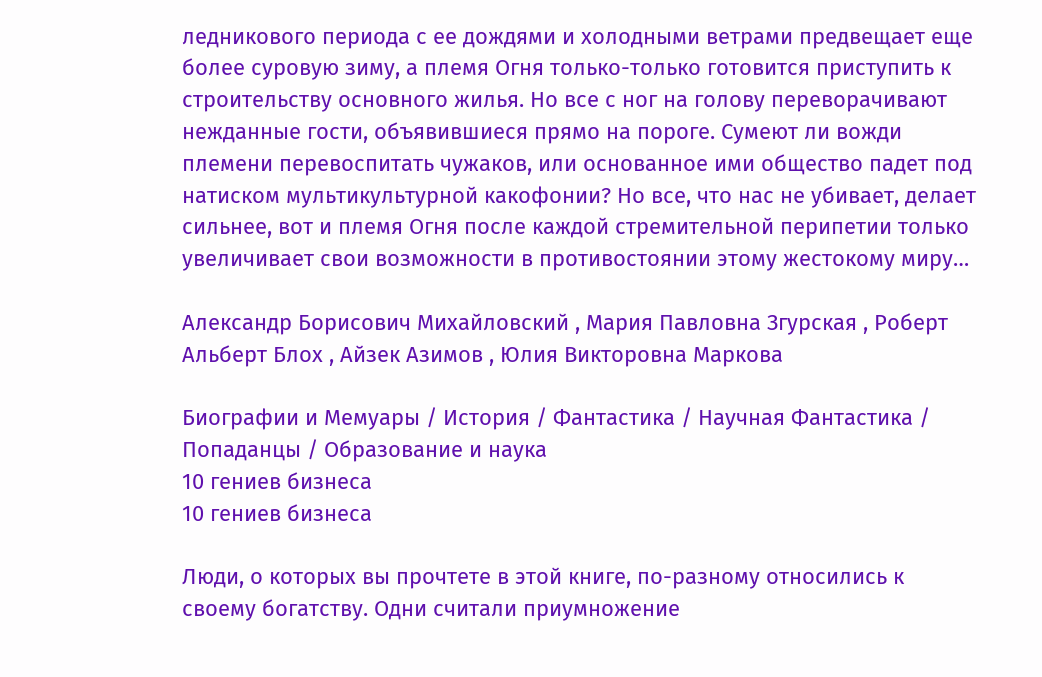ледникового периода с ее дождями и холодными ветрами предвещает еще более суровую зиму, а племя Огня только-только готовится приступить к строительству основного жилья. Но все с ног на голову переворачивают нежданные гости, объявившиеся прямо на пороге. Сумеют ли вожди племени перевоспитать чужаков, или основанное ими общество падет под натиском мультикультурной какофонии? Но все, что нас не убивает, делает сильнее, вот и племя Огня после каждой стремительной перипетии только увеличивает свои возможности в противостоянии этому жестокому миру…

Александр Борисович Михайловский , Мария Павловна Згурская , Роберт Альберт Блох , Айзек Азимов , Юлия Викторовна Маркова

Биографии и Мемуары / История / Фантастика / Научная Фантастика / Попаданцы / Образование и наука
10 гениев бизнеса
10 гениев бизнеса

Люди, о которых вы прочтете в этой книге, по-разному относились к своему богатству. Одни считали приумножение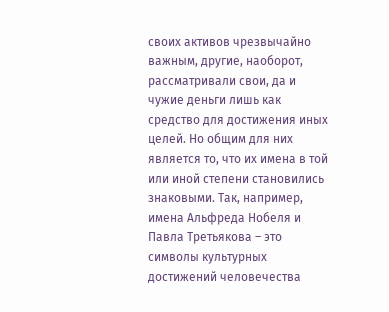своих активов чрезвычайно важным, другие, наоборот, рассматривали свои, да и чужие деньги лишь как средство для достижения иных целей. Но общим для них является то, что их имена в той или иной степени становились знаковыми. Так, например, имена Альфреда Нобеля и Павла Третьякова – это символы культурных достижений человечества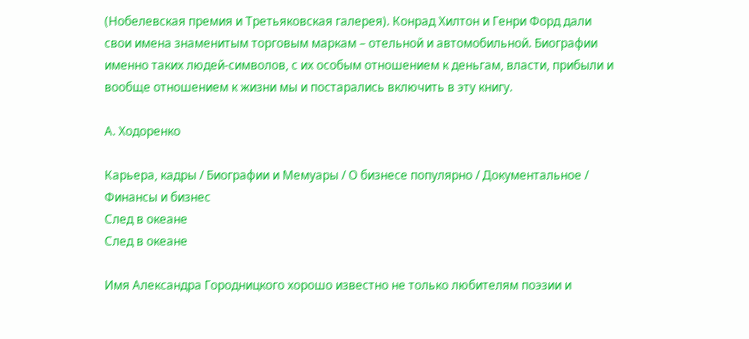(Нобелевская премия и Третьяковская галерея). Конрад Хилтон и Генри Форд дали свои имена знаменитым торговым маркам – отельной и автомобильной. Биографии именно таких людей-символов, с их особым отношением к деньгам, власти, прибыли и вообще отношением к жизни мы и постарались включить в эту книгу.

А. Ходоренко

Карьера, кадры / Биографии и Мемуары / О бизнесе популярно / Документальное / Финансы и бизнес
След в океане
След в океане

Имя Александра Городницкого хорошо известно не только любителям поэзии и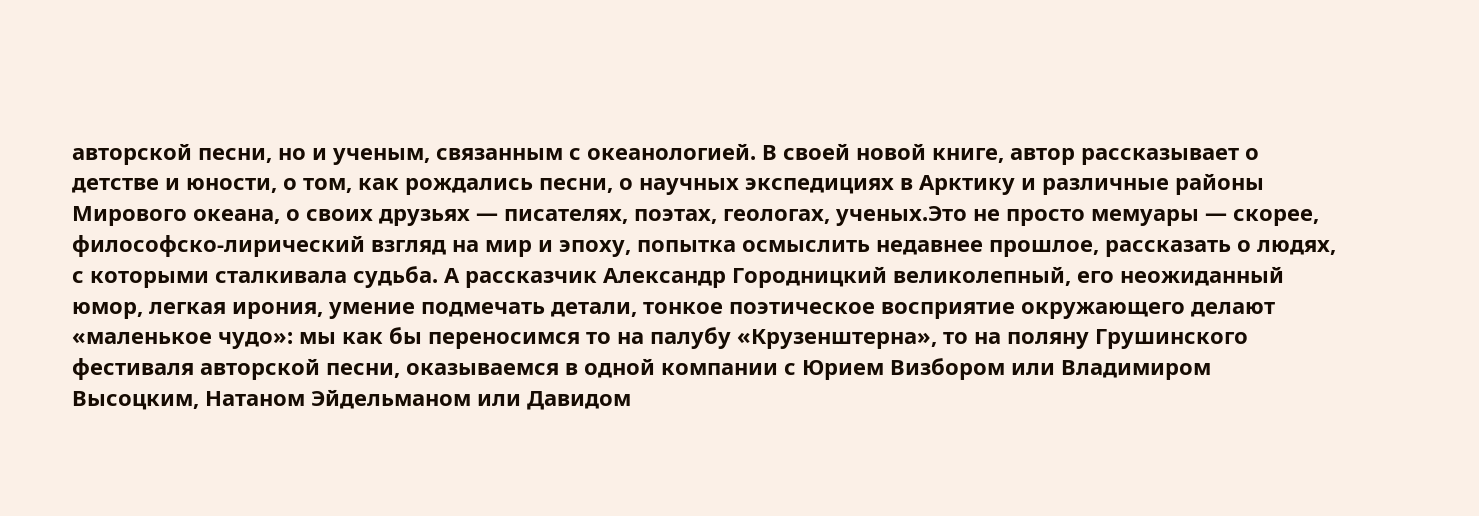авторской песни, но и ученым, связанным с океанологией. В своей новой книге, автор рассказывает о детстве и юности, о том, как рождались песни, о научных экспедициях в Арктику и различные районы Мирового океана, о своих друзьях — писателях, поэтах, геологах, ученых.Это не просто мемуары — скорее, философско-лирический взгляд на мир и эпоху, попытка осмыслить недавнее прошлое, рассказать о людях, с которыми сталкивала судьба. А рассказчик Александр Городницкий великолепный, его неожиданный юмор, легкая ирония, умение подмечать детали, тонкое поэтическое восприятие окружающего делают «маленькое чудо»: мы как бы переносимся то на палубу «Крузенштерна», то на поляну Грушинского фестиваля авторской песни, оказываемся в одной компании с Юрием Визбором или Владимиром Высоцким, Натаном Эйдельманом или Давидом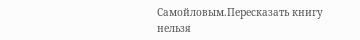Самойловым.Пересказать книгу нельзя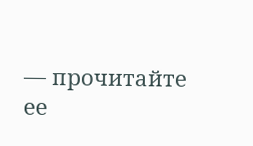— прочитайте ее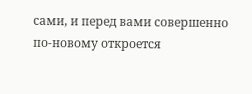сами, и перед вами совершенно по-новому откроется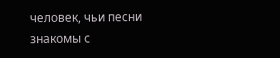человек, чьи песни знакомы с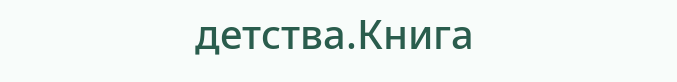детства.Книга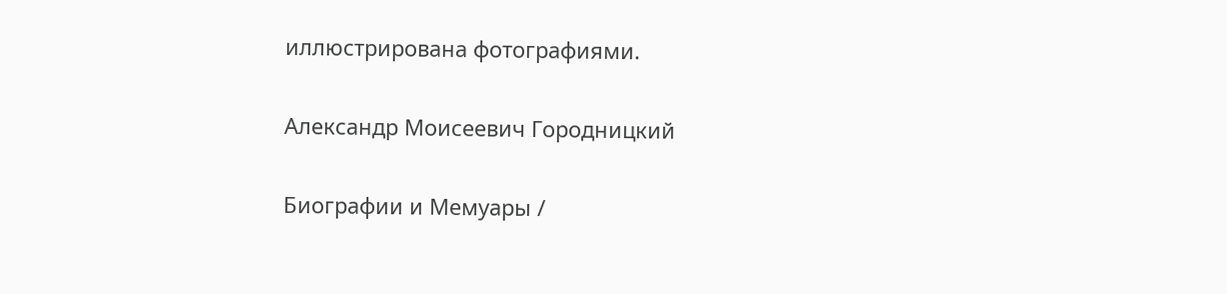иллюстрирована фотографиями.

Александр Моисеевич Городницкий

Биографии и Мемуары /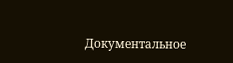Документальное